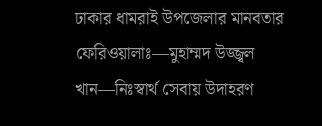ঢাকার ধামরাই উপজেলার মানবতার
ফেরিওয়ালাঃ—মুহাম্মদ উজ্জ্বল খান—নিঃস্বার্থ সেবায় উদাহরণ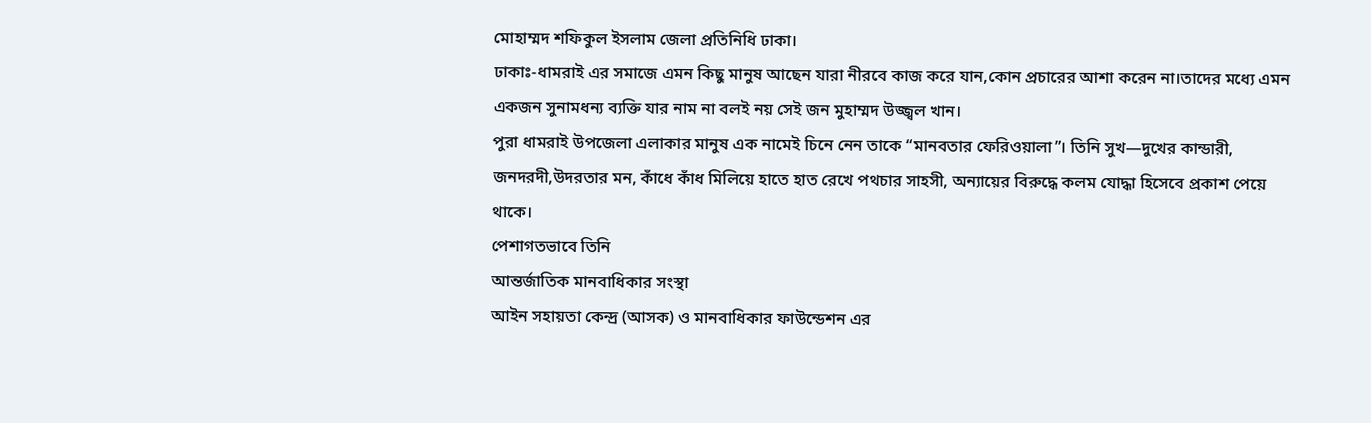মোহাম্মদ শফিকুল ইসলাম জেলা প্রতিনিধি ঢাকা।
ঢাকাঃ-ধামরাই এর সমাজে এমন কিছু মানুষ আছেন যারা নীরবে কাজ করে যান,কোন প্রচারের আশা করেন না।তাদের মধ্যে এমন একজন সুনামধন্য ব্যক্তি যার নাম না বলই নয় সেই জন মুহাম্মদ উজ্জ্বল খান।
পুরা ধামরাই উপজেলা এলাকার মানুষ এক নামেই চিনে নেন তাকে “মানবতার ফেরিওয়ালা”। তিনি সুখ—দুখের কান্ডারী, জনদরদী,উদরতার মন, কাঁধে কাঁধ মিলিয়ে হাতে হাত রেখে পথচার সাহসী, অন্যায়ের বিরুদ্ধে কলম যোদ্ধা হিসেবে প্রকাশ পেয়ে থাকে।
পেশাগতভাবে তিনি
আন্তর্জাতিক মানবাধিকার সংস্থা
আইন সহায়তা কেন্দ্র (আসক) ও মানবাধিকার ফাউন্ডেশন এর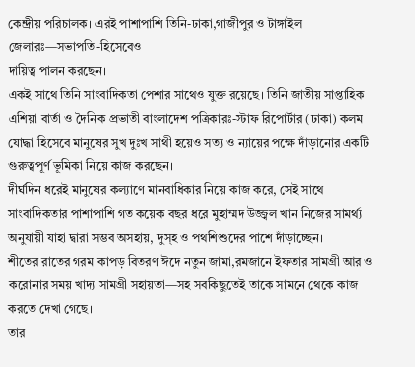কেন্দ্রীয় পরিচালক। এরই পাশাপাশি তিনি-ঢাকা,গাজীপুর ও টাঙ্গাইল জেলারঃ—সভাপতি-হিসেবেও
দায়িত্ব পালন করছেন।
একই সাথে তিনি সাংবাদিকতা পেশার সাথেও যুক্ত রয়েছে। তিনি জাতীয় সাপ্তাহিক এশিয়া বার্তা ও দৈনিক প্রভাতী বাংলাদেশ পত্রিকারঃ-স্টাফ রিপোর্টার (ঢাকা) কলম যোদ্ধা হিসেবে মানুষের সুখ দুঃখ সাথী হয়েও সত্য ও ন্যায়ের পক্ষে দাঁড়ানোর একটি গুরুত্বপূর্ণ ভূমিকা নিয়ে কাজ করছেন।
দীর্ঘদিন ধরেই মানুষের কল্যাণে মানবাধিকার নিয়ে কাজ করে, সেই সাথে সাংবাদিকতার পাশাপাশি গত কয়েক বছর ধরে মুহাম্মদ উজ্জ্বল খান নিজের সামর্থ্য অনুযায়ী যাহা দ্বারা সম্ভব অসহায়, দুস্হ ও পথশিশুদের পাশে দাঁড়াচ্ছেন।
শীতের রাতের গরম কাপড় বিতরণ ঈদে নতুন জামা,রমজানে ইফতার সামগ্রী আর ও করোনার সময় খাদ্য সামগ্রী সহায়তা—সহ সবকিছুতেই তাকে সামনে থেকে কাজ করতে দেখা গেছে।
তার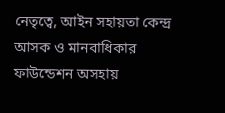নেতৃত্বে, আইন সহায়তা কেন্দ্র আসক ও মানবাধিকার ফাউন্ডেশন অসহায়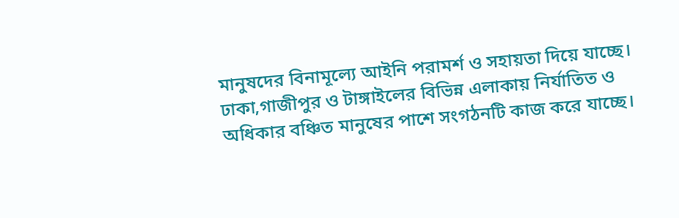মানুষদের বিনামূল্যে আইনি পরামর্শ ও সহায়তা দিয়ে যাচ্ছে।
ঢাকা,গাজীপুর ও টাঙ্গাইলের বিভিন্ন এলাকায় নির্যাতিত ও অধিকার বঞ্চিত মানুষের পাশে সংগঠনটি কাজ করে যাচ্ছে।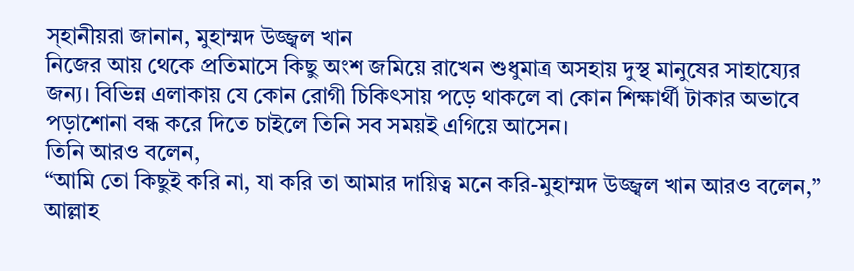স্হানীয়রা জানান, মুহাম্মদ উজ্জ্বল খান
নিজের আয় থেকে প্রতিমাসে কিছু অংশ জমিয়ে রাখেন শুধুমাত্র অসহায় দুস্থ মানুষের সাহায্যের জন্য। বিভিন্ন এলাকায় যে কোন রোগী চিকিৎসায় পড়ে থাকলে বা কোন শিক্ষার্থী টাকার অভাবে পড়াশোনা বন্ধ করে দিতে চাইলে তিনি সব সময়ই এগিয়ে আসেন।
তিনি আরও বলেন,
“আমি তো কিছুই করি না, যা করি তা আমার দায়িত্ব মনে করি-মুহাম্মদ উজ্জ্বল খান আরও বলেন,” আল্লাহ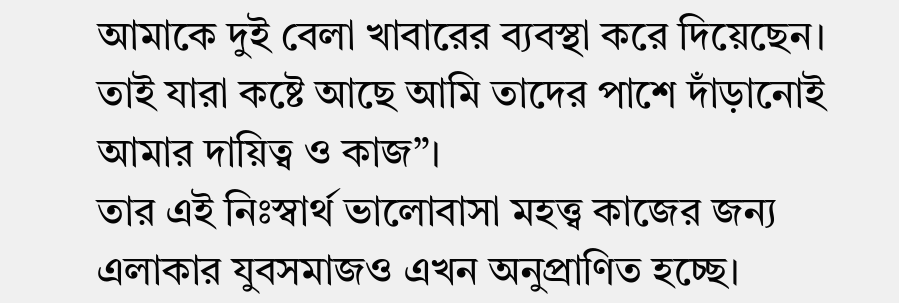আমাকে দুই বেলা খাবারের ব্যবস্থা করে দিয়েছেন।
তাই যারা কষ্টে আছে আমি তাদের পাশে দাঁড়ানোই আমার দায়িত্ব ও কাজ”।
তার এই নিঃস্বার্থ ভালোবাসা মহত্ত্ব কাজের জন্য এলাকার যুবসমাজও এখন অনুপ্রাণিত হচ্ছে।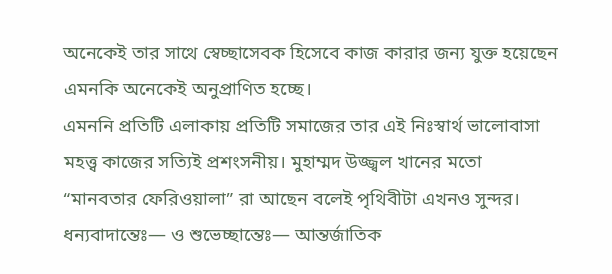অনেকেই তার সাথে স্বেচ্ছাসেবক হিসেবে কাজ কারার জন্য যুক্ত হয়েছেন এমনকি অনেকেই অনুপ্রাণিত হচ্ছে।
এমননি প্রতিটি এলাকায় প্রতিটি সমাজের তার এই নিঃস্বার্থ ভালোবাসা মহত্ত্ব কাজের সত্যিই প্রশংসনীয়। মুহাম্মদ উজ্জ্বল খানের মতো
“মানবতার ফেরিওয়ালা” রা আছেন বলেই পৃথিবীটা এখনও সুন্দর।
ধন্যবাদান্তেঃ— ও শুভেচ্ছান্তেঃ— আন্তর্জাতিক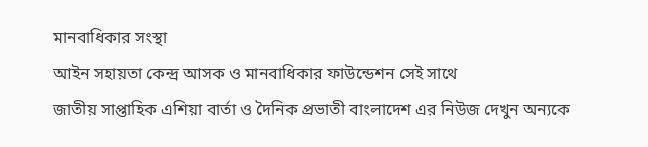মানবাধিকার সংস্থা
আইন সহায়তা কেন্দ্র আসক ও মানবাধিকার ফাউন্ডেশন সেই সাথে
জাতীয় সাপ্তাহিক এশিয়া বার্তা ও দৈনিক প্রভাতী বাংলাদেশ এর নিউজ দেখুন অন্যকে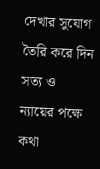দেখার সুযোগ তৈরি করে দিন সত্য ও ন্যায়ের পক্ষে কথা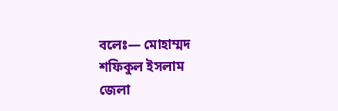বলেঃ— মোহাম্মদ
শফিকুল ইসলাম
জেলা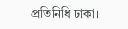প্রতিনিধি ঢাকা।